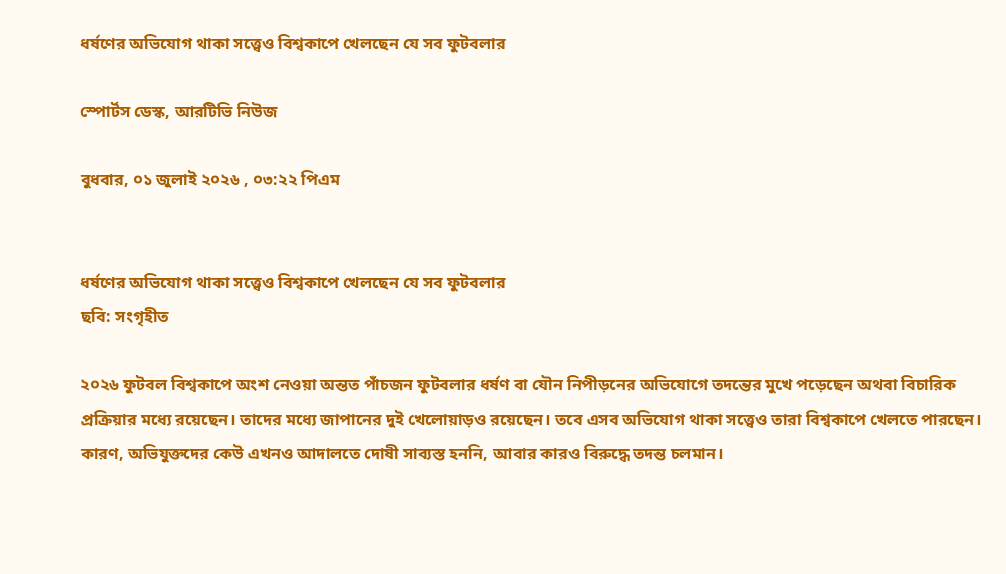ধর্ষণের অভিযোগ থাকা সত্ত্বেও বিশ্বকাপে খেলছেন যে সব ফুটবলার

স্পোর্টস ডেস্ক, আরটিভি নিউজ

বুধবার, ০১ জুলাই ২০২৬ , ০৩:২২ পিএম


ধর্ষণের অভিযোগ থাকা সত্ত্বেও বিশ্বকাপে খেলছেন যে সব ফুটবলার
ছবি: সংগৃহীত

২০২৬ ফুটবল বিশ্বকাপে অংশ নেওয়া অন্তত পাঁচজন ফুটবলার ধর্ষণ বা যৌন নিপীড়নের অভিযোগে তদন্তের মুখে পড়েছেন অথবা বিচারিক প্রক্রিয়ার মধ্যে রয়েছেন। তাদের মধ্যে জাপানের দুই খেলোয়াড়ও রয়েছেন। তবে এসব অভিযোগ থাকা সত্ত্বেও তারা বিশ্বকাপে খেলতে পারছেন। কারণ, অভিযুক্তদের কেউ এখনও আদালতে দোষী সাব্যস্ত হননি, আবার কারও বিরুদ্ধে তদন্ত চলমান।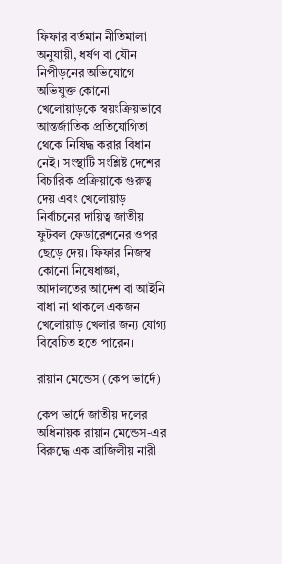ফিফার বর্তমান নীতিমালা অনুযায়ী, ধর্ষণ বা যৌন নিপীড়নের অভিযোগে অভিযুক্ত কোনো খেলোয়াড়কে স্বয়ংক্রিয়ভাবে আন্তর্জাতিক প্রতিযোগিতা থেকে নিষিদ্ধ করার বিধান নেই। সংস্থাটি সংশ্লিষ্ট দেশের বিচারিক প্রক্রিয়াকে গুরুত্ব দেয় এবং খেলোয়াড় নির্বাচনের দায়িত্ব জাতীয় ফুটবল ফেডারেশনের ওপর ছেড়ে দেয়। ফিফার নিজস্ব কোনো নিষেধাজ্ঞা, আদালতের আদেশ বা আইনি বাধা না থাকলে একজন খেলোয়াড় খেলার জন্য যোগ্য বিবেচিত হতে পারেন।

রায়ান মেন্ডেস (কেপ ভার্দে)

কেপ ভার্দে জাতীয় দলের অধিনায়ক রায়ান মেন্ডেস-এর বিরুদ্ধে এক ব্রাজিলীয় নারী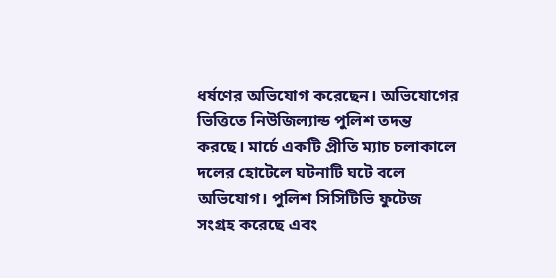ধর্ষণের অভিযোগ করেছেন। অভিযোগের ভিত্তিতে নিউজিল্যান্ড পুলিশ তদন্ত করছে। মার্চে একটি প্রীতি ম্যাচ চলাকালে দলের হোটেলে ঘটনাটি ঘটে বলে অভিযোগ। পুলিশ সিসিটিভি ফুটেজ সংগ্রহ করেছে এবং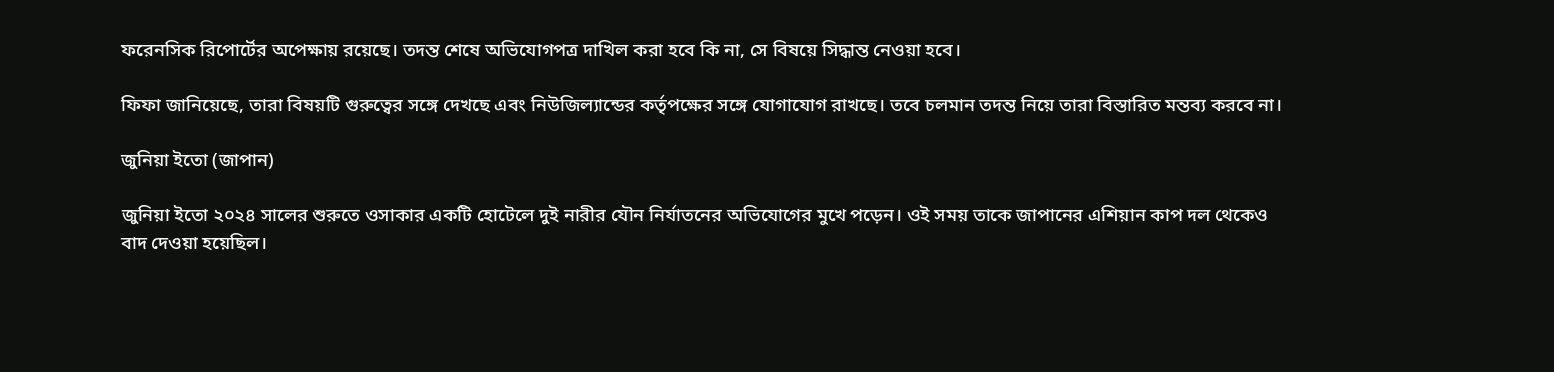ফরেনসিক রিপোর্টের অপেক্ষায় রয়েছে। তদন্ত শেষে অভিযোগপত্র দাখিল করা হবে কি না, সে বিষয়ে সিদ্ধান্ত নেওয়া হবে।

ফিফা জানিয়েছে, তারা বিষয়টি গুরুত্বের সঙ্গে দেখছে এবং নিউজিল্যান্ডের কর্তৃপক্ষের সঙ্গে যোগাযোগ রাখছে। তবে চলমান তদন্ত নিয়ে তারা বিস্তারিত মন্তব্য করবে না।

জুনিয়া ইতো (জাপান)

জুনিয়া ইতো ২০২৪ সালের শুরুতে ওসাকার একটি হোটেলে দুই নারীর যৌন নির্যাতনের অভিযোগের মুখে পড়েন। ওই সময় তাকে জাপানের এশিয়ান কাপ দল থেকেও বাদ দেওয়া হয়েছিল।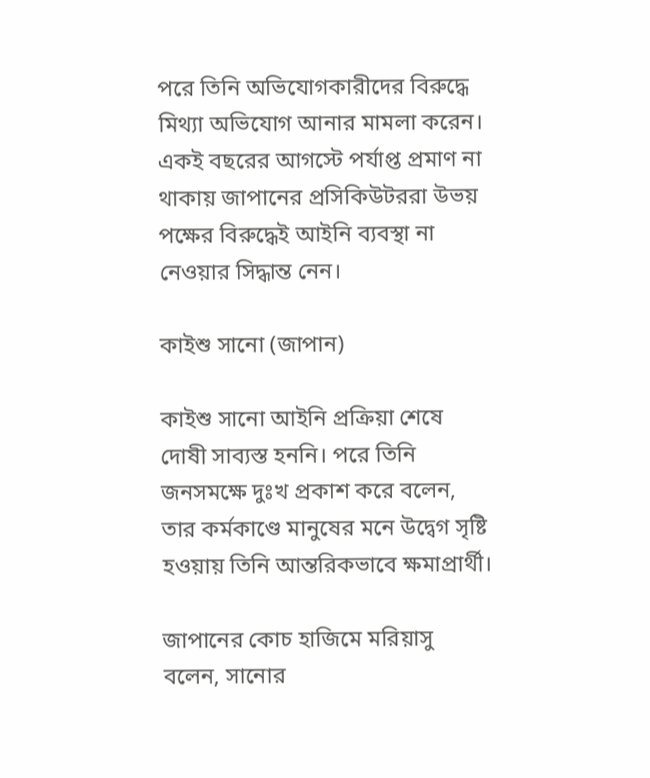পরে তিনি অভিযোগকারীদের বিরুদ্ধে মিথ্যা অভিযোগ আনার মামলা করেন। একই বছরের আগস্টে পর্যাপ্ত প্রমাণ না থাকায় জাপানের প্রসিকিউটররা উভয় পক্ষের বিরুদ্ধেই আইনি ব্যবস্থা না নেওয়ার সিদ্ধান্ত নেন।

কাইশু সানো (জাপান)

কাইশু সানো আইনি প্রক্রিয়া শেষে দোষী সাব্যস্ত হননি। পরে তিনি জনসমক্ষে দুঃখ প্রকাশ করে বলেন, তার কর্মকাণ্ডে মানুষের মনে উদ্বেগ সৃষ্টি হওয়ায় তিনি আন্তরিকভাবে ক্ষমাপ্রার্থী।

জাপানের কোচ হাজিমে মরিয়াসু বলেন, সানোর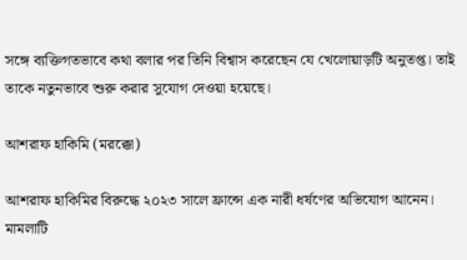সঙ্গে ব্যক্তিগতভাবে কথা বলার পর তিনি বিশ্বাস করেছেন যে খেলোয়াড়টি অনুতপ্ত। তাই তাকে নতুনভাবে শুরু করার সুযোগ দেওয়া হয়েছে।

আশরাফ হাকিমি (মরক্কো)

আশরাফ হাকিমির বিরুদ্ধে ২০২৩ সালে ফ্রান্সে এক নারী ধর্ষণের অভিযোগ আনেন। মামলাটি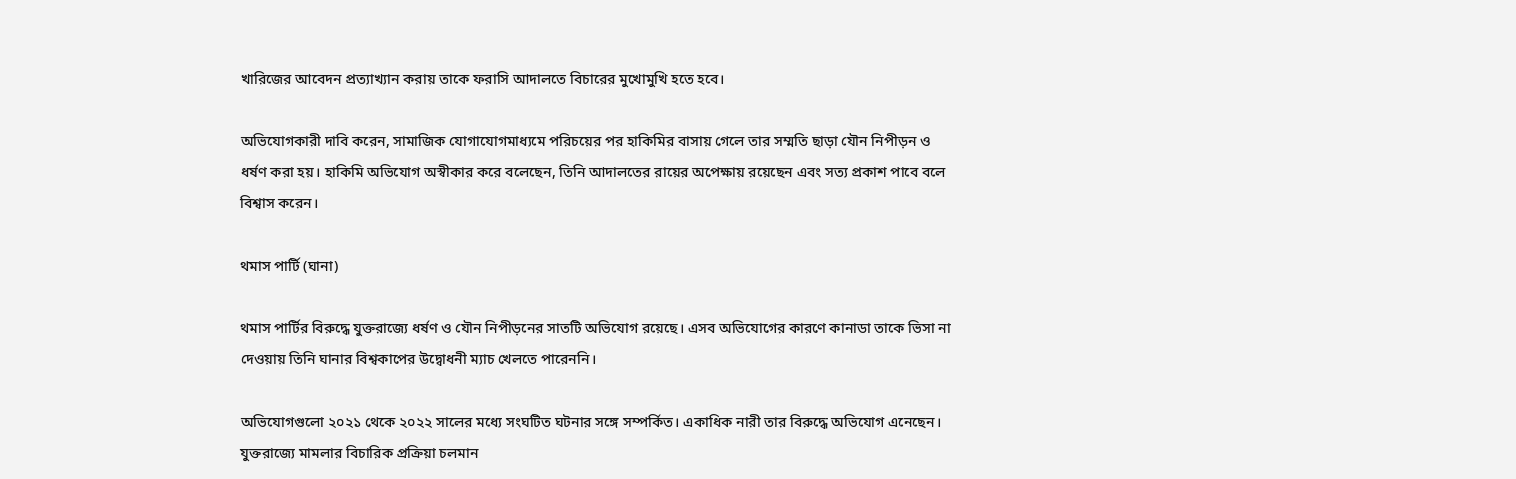খারিজের আবেদন প্রত্যাখ্যান করায় তাকে ফরাসি আদালতে বিচারের মুখোমুখি হতে হবে।

অভিযোগকারী দাবি করেন, সামাজিক যোগাযোগমাধ্যমে পরিচয়ের পর হাকিমির বাসায় গেলে তার সম্মতি ছাড়া যৌন নিপীড়ন ও ধর্ষণ করা হয়। হাকিমি অভিযোগ অস্বীকার করে বলেছেন, তিনি আদালতের রায়ের অপেক্ষায় রয়েছেন এবং সত্য প্রকাশ পাবে বলে বিশ্বাস করেন।

থমাস পার্টি (ঘানা)

থমাস পার্টির বিরুদ্ধে যুক্তরাজ্যে ধর্ষণ ও যৌন নিপীড়নের সাতটি অভিযোগ রয়েছে। এসব অভিযোগের কারণে কানাডা তাকে ভিসা না দেওয়ায় তিনি ঘানার বিশ্বকাপের উদ্বোধনী ম্যাচ খেলতে পারেননি।

অভিযোগগুলো ২০২১ থেকে ২০২২ সালের মধ্যে সংঘটিত ঘটনার সঙ্গে সম্পর্কিত। একাধিক নারী তার বিরুদ্ধে অভিযোগ এনেছেন। যুক্তরাজ্যে মামলার বিচারিক প্রক্রিয়া চলমান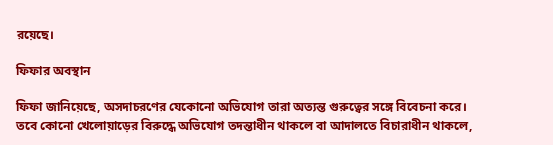রয়েছে।

ফিফার অবস্থান

ফিফা জানিয়েছে, অসদাচরণের যেকোনো অভিযোগ তারা অত্যন্ত গুরুত্বের সঙ্গে বিবেচনা করে। তবে কোনো খেলোয়াড়ের বিরুদ্ধে অভিযোগ তদন্তাধীন থাকলে বা আদালতে বিচারাধীন থাকলে,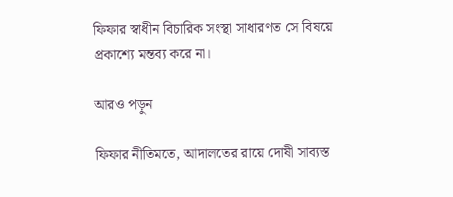ফিফার স্বাধীন বিচারিক সংস্থা সাধারণত সে বিষয়ে প্রকাশ্যে মন্তব্য করে না।

আরও পড়ুন

ফিফার নীতিমতে, আদালতের রায়ে দোষী সাব্যস্ত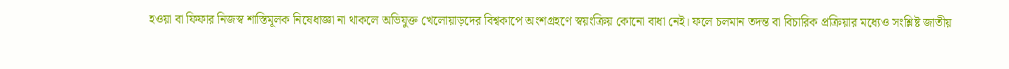হওয়া বা ফিফার নিজস্ব শাস্তিমূলক নিষেধাজ্ঞা না থাকলে অভিযুক্ত খেলোয়াড়দের বিশ্বকাপে অংশগ্রহণে স্বয়ংক্রিয় কোনো বাধা নেই। ফলে চলমান তদন্ত বা বিচারিক প্রক্রিয়ার মধ্যেও সংশ্লিষ্ট জাতীয়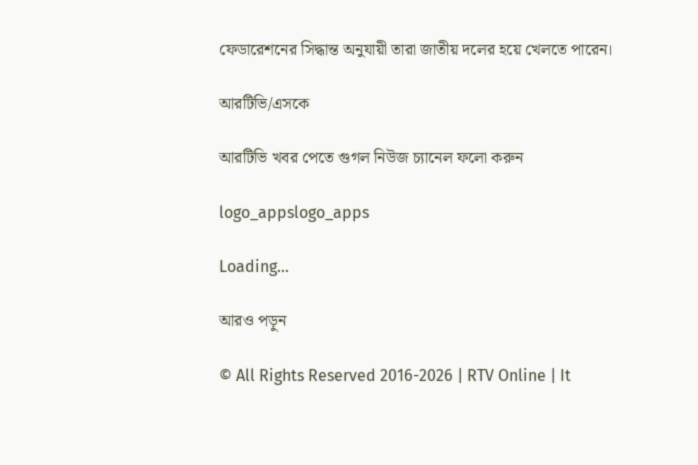ফেডারেশনের সিদ্ধান্ত অনুযায়ী তারা জাতীয় দলের হয়ে খেলতে পারেন।

আরটিভি/এসকে

আরটিভি খবর পেতে গুগল নিউজ চ্যানেল ফলো করুন

logo_appslogo_apps

Loading...

আরও পড়ুন

© All Rights Reserved 2016-2026 | RTV Online | It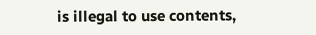is illegal to use contents,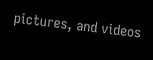pictures, and videos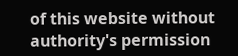of this website without authority's permission